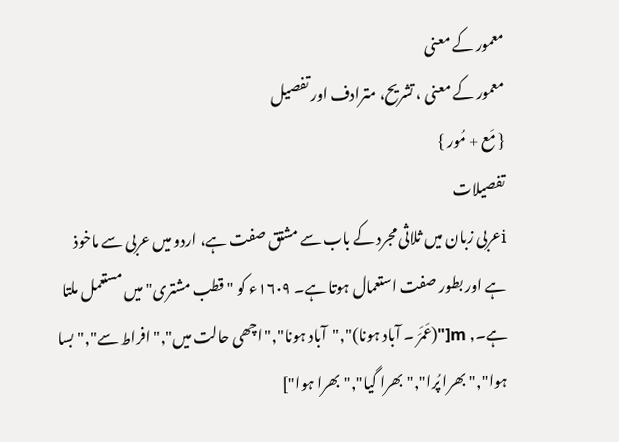معمور کے معنی
معمور کے معنی ، تشریح، مترادف اور تفصیل
{ مَع + مُور }
تفصیلات
iعربی زبان میں ثلاثی مجرد کے باب سے مشتق صفت ہے، اردو میں عربی سے ماخوذ ہے اور بطور صفت استعمال ہوتا ہے۔ ١٦٠٩ء کو "قطب مشتری" میں مستعمل ملتا ہے۔, m["(عَمَرَ ۔ آباد ہونا)","آباد ہونا","اچھی حالت میں","افراط سے","بسا ہوا","بھرا پُرا","بھرا گیا","بھرا ہوا"]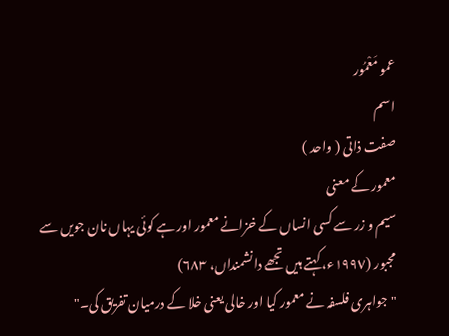عمو مَعْمُور
اسم
صفت ذاتی ( واحد )
معمور کے معنی
سیم و زر سے کسی انساں کے خزانے معمور اور ہے کوئی یہاں نان جویں سے مجبور (١٩٩٧ء، کہتے ہیں تجھے دانشمنداں، ٦٨٣)
"جواہری فلسفہ نے معمور کیا اور خالی یعنی خلا کے درمیان تفریق کی۔"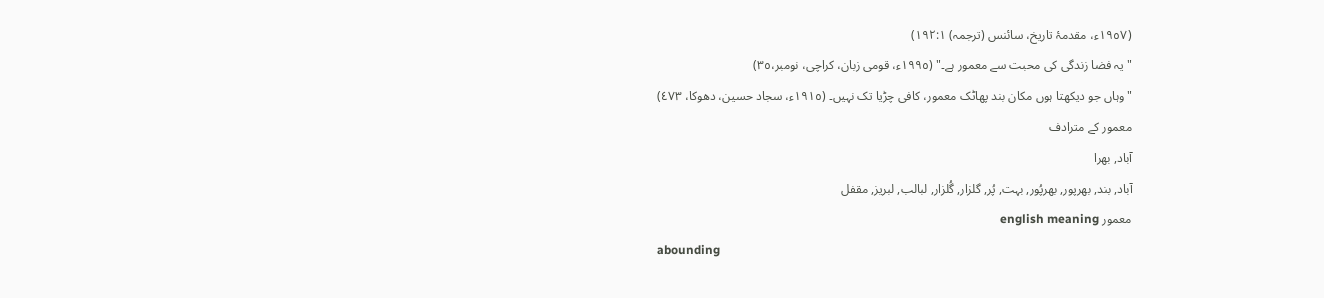(١٩٥٧ء، مقدمۂ تاریخ، سائنس (ترجمہ) ١٩٢:١)
"یہ فضا زندگی کی محبت سے معمور ہے۔" (١٩٩٥ء، قومی زبان، کراچی، نومبر،٣٥)
"وہاں جو دیکھتا ہوں مکان بند پھاٹک معمور، کافی چڑیا تک نہیں۔ (١٩١٥ء، سجاد حسین، دھوکا، ٤٧٣)
معمور کے مترادف
آباد, بھرا
آباد, بند, بھرپور, بھرپُور, بہت, پُر, گلزار, گُلزار, لبالب, لبریز, مقفل
معمور english meaning
abounding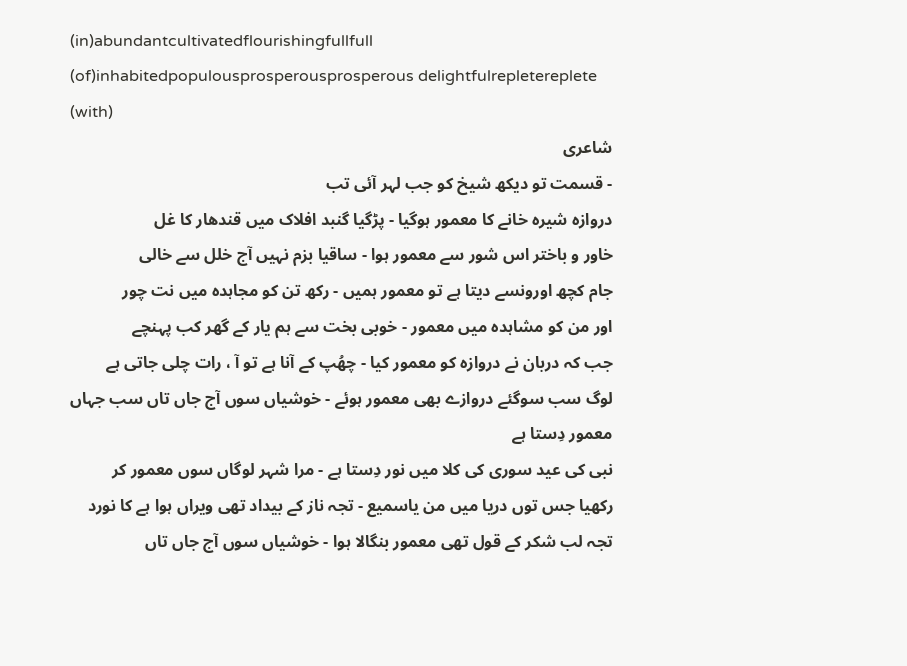(in)abundantcultivatedflourishingfullfull (of)inhabitedpopulousprosperousprosperous delightfulrepletereplete (with)
شاعری
- قسمت تو دیکھ شیخ کو جب لہر آئی تب
دروازہ شیرہ خانے کا معمور ہوگیا - پڑگیا گنبد افلاک میں قندھار کا غل
خاور و باختر اس شور سے معمور ہوا - ساقیا بزم نہیں آج خلل سے خالی
جام کچھ اورونسے دیتا ہے تو معمور ہمیں - رکھ تن کو مجاہدہ میں نت چور
اور من کو مشاہدہ میں معمور - خوبی بخت سے ہم یار کے گھر کب پہنچے
جب کہ دربان نے دروازہ کو معمور کیا - چھُپ کے آنا ہے تو آ ، رات چلی جاتی ہے
لوگ سب سوگئے دروازے بھی معمور ہوئے - خوشیاں سوں آج جاں تاں سب جہاں معمور دِستا ہے
نبی کی عید سوری کی کلا میں نور دِستا ہے - مرا شہر لوگاں سوں معمور کر
رکھیا جس توں دریا میں من یاسمیع - تجہ ناز کے بیداد تھی ویراں ہوا ہے کا نورد
تجہ لب شکر کے قول تھی معمور بنگالا ہوا - خوشیاں سوں آج جاں تاں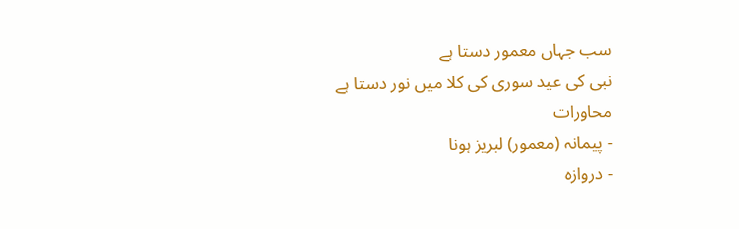سب جہاں معمور دستا ہے
نبی کی عید سوری کی کلا میں نور دستا ہے
محاورات
- پیمانہ (معمور) لبریز ہونا
- دروازہ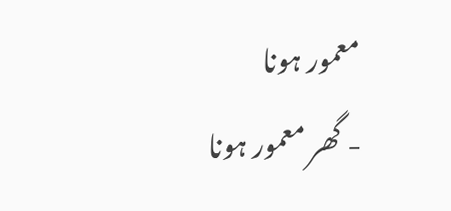معمور ہونا
- گھر معمور ہونا